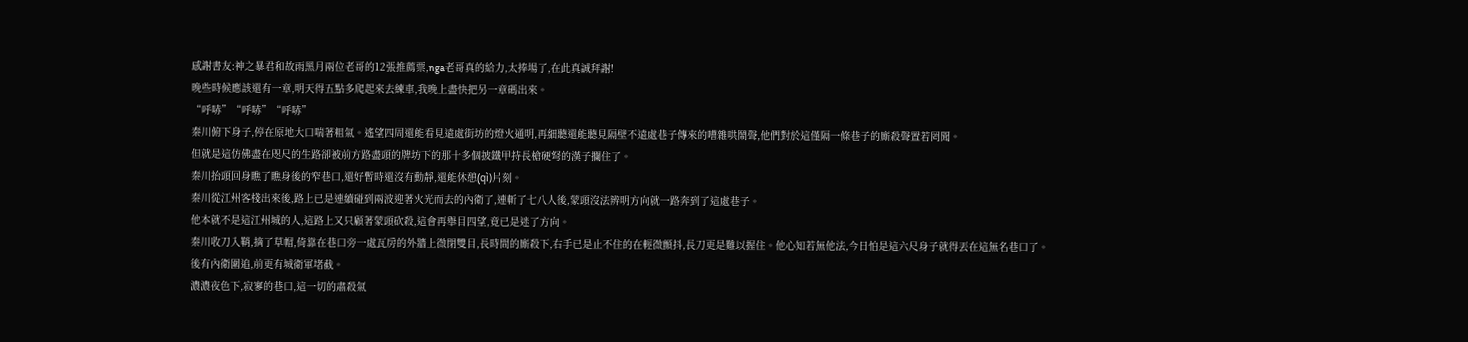感謝書友:神之暴君和故雨黑月兩位老哥的12張推薦票,nga老哥真的給力,太捧場了,在此真誠拜謝!
晚些時候應該還有一章,明天得五點多爬起來去練車,我晚上盡快把另一章碼出來。
“呼哧”“呼哧”“呼哧”
秦川俯下身子,停在原地大口喘著粗氣。遙望四周還能看見遠處街坊的燈火通明,再細聽還能聽見隔壁不遠處巷子傳來的嘈雜哄鬧聲,他們對於這僅隔一條巷子的廝殺聲置若罔聞。
但就是這仿佛盡在咫尺的生路卻被前方路盡頭的牌坊下的那十多個披鐵甲持長槍硬弩的漢子攔住了。
秦川抬頭回身瞧了瞧身後的窄巷口,還好暫時還沒有動靜,還能休憩(qì)片刻。
秦川從江州客棧出來後,路上已是連續碰到兩波迎著火光而去的內衛了,連斬了七八人後,蒙頭沒法辨明方向就一路奔到了這處巷子。
他本就不是這江州城的人,這路上又只顧著蒙頭砍殺,這會再舉目四望,竟已是迷了方向。
秦川收刀入鞘,摘了草帽,倚靠在巷口旁一處瓦房的外牆上微閉雙目,長時間的廝殺下,右手已是止不住的在輕微顫抖,長刀更是難以握住。他心知若無他法,今日怕是這六尺身子就得丟在這無名巷口了。
後有內衛圍追,前更有城衛軍堵截。
濃濃夜色下,寂寥的巷口,這一切的肅殺氣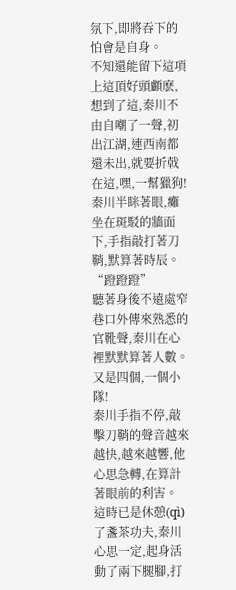氛下,即將吞下的怕會是自身。
不知還能留下這項上這頂好頭顱麽,想到了這,秦川不由自嘲了一聲,初出江湖,連西南都還未出,就要折戟在這,嘿,一幫獵狗!
秦川半眯著眼,癱坐在斑駁的牆面下,手指敲打著刀鞘,默算著時辰。
“蹬蹬蹬”
聽著身後不遠處窄巷口外傳來熟悉的官靴聲,秦川在心裡默默算著人數。
又是四個,一個小隊!
秦川手指不停,敲擊刀鞘的聲音越來越快,越來越響,他心思急轉,在算計著眼前的利害。
這時已是休憩(qì)了盞茶功夫,秦川心思一定,起身活動了兩下腿腳,打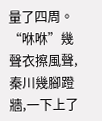量了四周。
“咻咻”幾聲衣擦風聲,秦川幾腳蹬牆,一下上了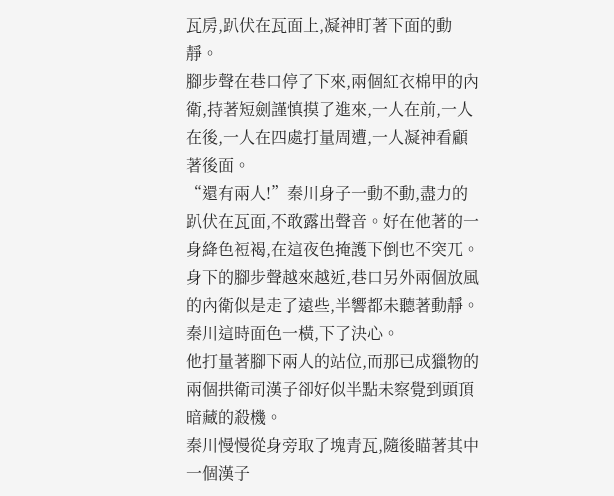瓦房,趴伏在瓦面上,凝神盯著下面的動靜。
腳步聲在巷口停了下來,兩個紅衣棉甲的內衛,持著短劍謹慎摸了進來,一人在前,一人在後,一人在四處打量周遭,一人凝神看顧著後面。
“還有兩人!”秦川身子一動不動,盡力的趴伏在瓦面,不敢露出聲音。好在他著的一身絳色裋褐,在這夜色掩護下倒也不突兀。
身下的腳步聲越來越近,巷口另外兩個放風的內衛似是走了遠些,半響都未聽著動靜。
秦川這時面色一橫,下了決心。
他打量著腳下兩人的站位,而那已成獵物的兩個拱衛司漢子卻好似半點未察覺到頭頂暗藏的殺機。
秦川慢慢從身旁取了塊青瓦,隨後瞄著其中一個漢子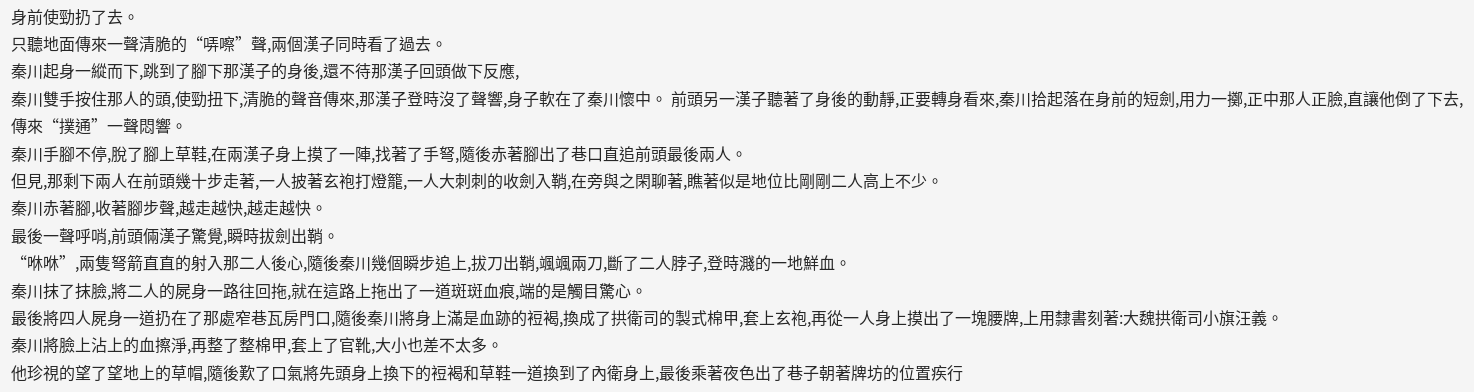身前使勁扔了去。
只聽地面傳來一聲清脆的“哢嚓”聲,兩個漢子同時看了過去。
秦川起身一縱而下,跳到了腳下那漢子的身後,還不待那漢子回頭做下反應,
秦川雙手按住那人的頭,使勁扭下,清脆的聲音傳來,那漢子登時沒了聲響,身子軟在了秦川懷中。 前頭另一漢子聽著了身後的動靜,正要轉身看來,秦川拾起落在身前的短劍,用力一擲,正中那人正臉,直讓他倒了下去,傳來“撲通”一聲悶響。
秦川手腳不停,脫了腳上草鞋,在兩漢子身上摸了一陣,找著了手弩,隨後赤著腳出了巷口直追前頭最後兩人。
但見,那剩下兩人在前頭幾十步走著,一人披著玄袍打燈籠,一人大刺刺的收劍入鞘,在旁與之閑聊著,瞧著似是地位比剛剛二人高上不少。
秦川赤著腳,收著腳步聲,越走越快,越走越快。
最後一聲呼哨,前頭倆漢子驚覺,瞬時拔劍出鞘。
“咻咻”,兩隻弩箭直直的射入那二人後心,隨後秦川幾個瞬步追上,拔刀出鞘,颯颯兩刀,斷了二人脖子,登時濺的一地鮮血。
秦川抹了抹臉,將二人的屍身一路往回拖,就在這路上拖出了一道斑斑血痕,端的是觸目驚心。
最後將四人屍身一道扔在了那處窄巷瓦房門口,隨後秦川將身上滿是血跡的裋褐,換成了拱衛司的製式棉甲,套上玄袍,再從一人身上摸出了一塊腰牌,上用隸書刻著:大魏拱衛司小旗汪義。
秦川將臉上沾上的血擦淨,再整了整棉甲,套上了官靴,大小也差不太多。
他珍視的望了望地上的草帽,隨後歎了口氣將先頭身上換下的裋褐和草鞋一道換到了內衛身上,最後乘著夜色出了巷子朝著牌坊的位置疾行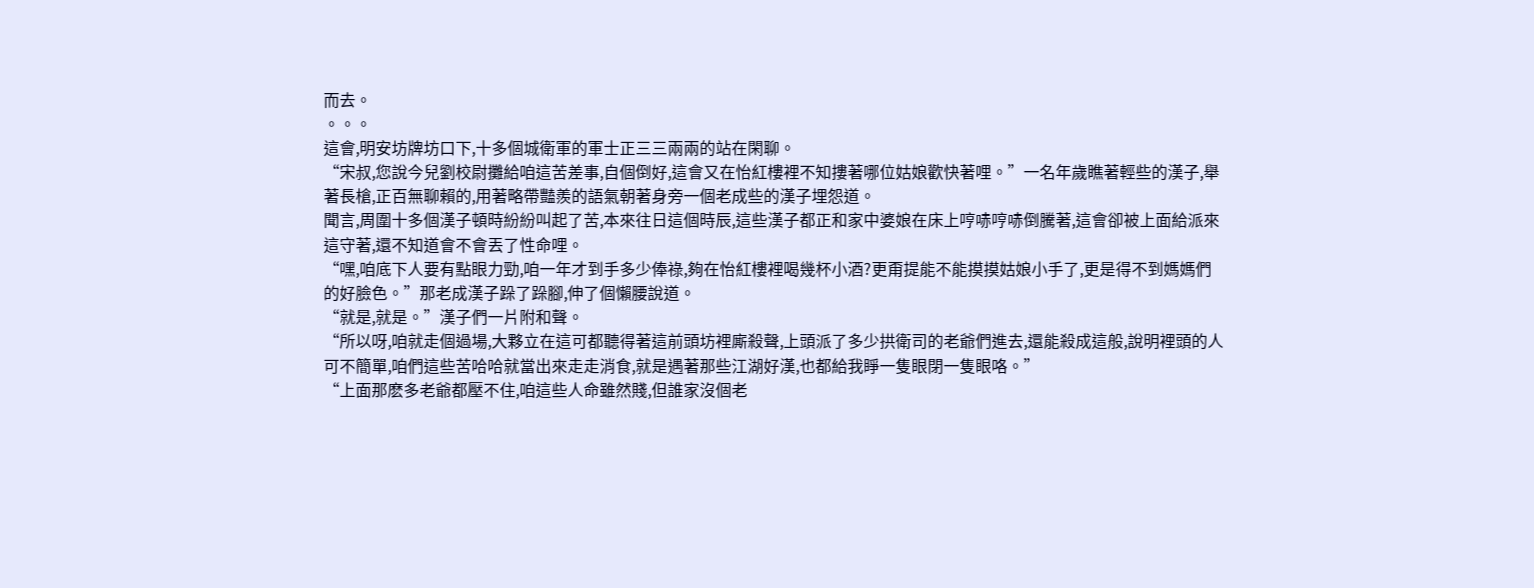而去。
。。。
這會,明安坊牌坊口下,十多個城衛軍的軍士正三三兩兩的站在閑聊。
“宋叔,您說今兒劉校尉攤給咱這苦差事,自個倒好,這會又在怡紅樓裡不知摟著哪位姑娘歡快著哩。”一名年歲瞧著輕些的漢子,舉著長槍,正百無聊賴的,用著略帶豔羨的語氣朝著身旁一個老成些的漢子埋怨道。
聞言,周圍十多個漢子頓時紛紛叫起了苦,本來往日這個時辰,這些漢子都正和家中婆娘在床上哼哧哼哧倒騰著,這會卻被上面給派來這守著,還不知道會不會丟了性命哩。
“嘿,咱底下人要有點眼力勁,咱一年才到手多少俸祿,夠在怡紅樓裡喝幾杯小酒?更甭提能不能摸摸姑娘小手了,更是得不到媽媽們的好臉色。”那老成漢子跺了跺腳,伸了個懶腰說道。
“就是,就是。”漢子們一片附和聲。
“所以呀,咱就走個過場,大夥立在這可都聽得著這前頭坊裡廝殺聲,上頭派了多少拱衛司的老爺們進去,還能殺成這般,說明裡頭的人可不簡單,咱們這些苦哈哈就當出來走走消食,就是遇著那些江湖好漢,也都給我睜一隻眼閉一隻眼咯。”
“上面那麽多老爺都壓不住,咱這些人命雖然賤,但誰家沒個老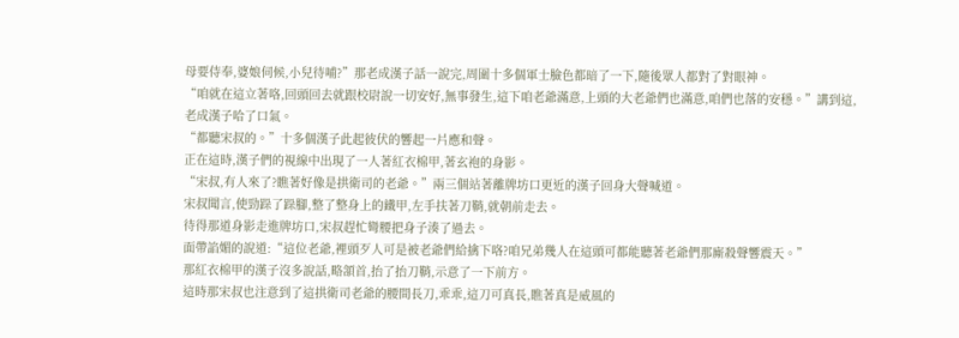母要侍奉,婆娘伺候,小兒待哺?”那老成漢子話一說完,周圍十多個軍士臉色都暗了一下,隨後眾人都對了對眼神。
“咱就在這立著咯,回頭回去就跟校尉說一切安好,無事發生,這下咱老爺滿意,上頭的大老爺們也滿意,咱們也落的安穩。”講到這,老成漢子哈了口氣。
“都聽宋叔的。”十多個漢子此起彼伏的響起一片應和聲。
正在這時,漢子們的視線中出現了一人著紅衣棉甲,著玄袍的身影。
“宋叔,有人來了?瞧著好像是拱衛司的老爺。”兩三個站著離牌坊口更近的漢子回身大聲喊道。
宋叔聞言,使勁跺了跺腳,整了整身上的鐵甲,左手扶著刀鞘,就朝前走去。
待得那道身影走進牌坊口,宋叔趕忙彎腰把身子湊了過去。
面帶諂媚的說道:“這位老爺,裡頭歹人可是被老爺們給擒下咯?咱兄弟幾人在這頭可都能聽著老爺們那廝殺聲響震天。”
那紅衣棉甲的漢子沒多說話,略頷首,抬了抬刀鞘,示意了一下前方。
這時那宋叔也注意到了這拱衛司老爺的腰間長刀,乖乖,這刀可真長,瞧著真是威風的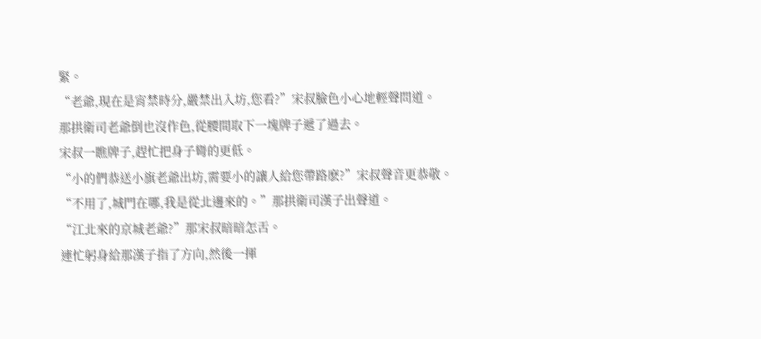緊。
“老爺,現在是宵禁時分,嚴禁出入坊,您看?”宋叔臉色小心地輕聲問道。
那拱衛司老爺倒也沒作色,從腰間取下一塊牌子遞了過去。
宋叔一瞧牌子,趕忙把身子彎的更低。
“小的們恭送小旗老爺出坊,需要小的讓人給您帶路麽?”宋叔聲音更恭敬。
“不用了,城門在哪,我是從北邊來的。”那拱衛司漢子出聲道。
“江北來的京城老爺?”那宋叔暗暗怎舌。
連忙躬身給那漢子指了方向,然後一揮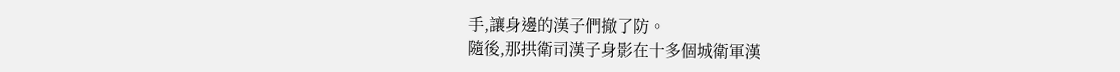手,讓身邊的漢子們撤了防。
隨後,那拱衛司漢子身影在十多個城衛軍漢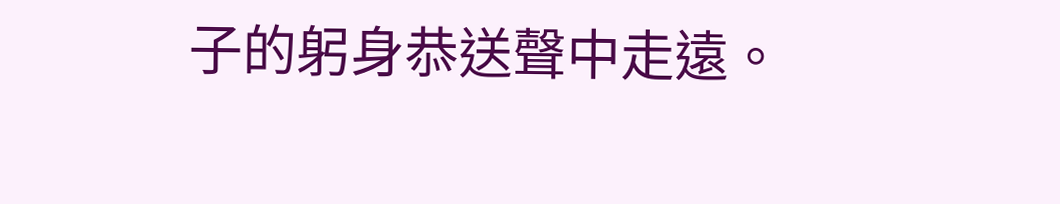子的躬身恭送聲中走遠。